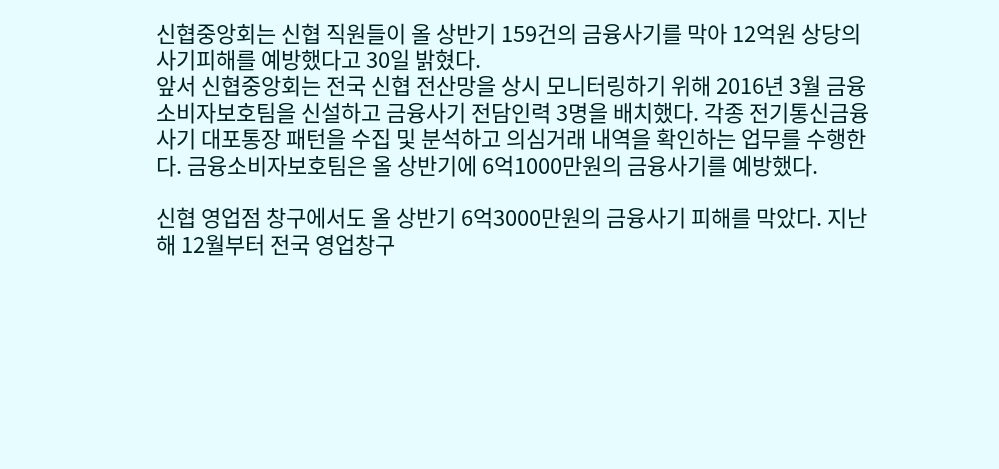신협중앙회는 신협 직원들이 올 상반기 159건의 금융사기를 막아 12억원 상당의 사기피해를 예방했다고 30일 밝혔다.
앞서 신협중앙회는 전국 신협 전산망을 상시 모니터링하기 위해 2016년 3월 금융소비자보호팀을 신설하고 금융사기 전담인력 3명을 배치했다. 각종 전기통신금융사기 대포통장 패턴을 수집 및 분석하고 의심거래 내역을 확인하는 업무를 수행한다. 금융소비자보호팀은 올 상반기에 6억1000만원의 금융사기를 예방했다.

신협 영업점 창구에서도 올 상반기 6억3000만원의 금융사기 피해를 막았다. 지난해 12월부터 전국 영업창구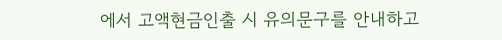에서 고액현금인출 시 유의문구를 안내하고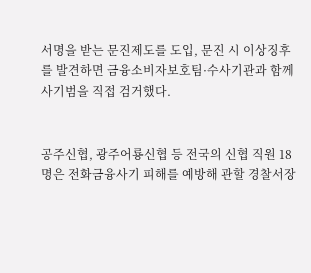서명을 받는 문진제도를 도입, 문진 시 이상징후를 발견하면 금융소비자보호팀·수사기관과 함께 사기범을 직접 검거했다.


공주신협, 광주어룡신협 등 전국의 신협 직원 18명은 전화금융사기 피해를 예방해 관할 경찰서장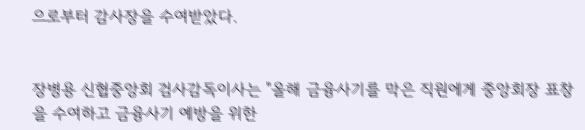으로부터 감사장을 수여받았다.


장병용 신협중앙회 검사감독이사는 "올해 금융사기를 막은 직원에게 중앙회장 표창을 수여하고 금융사기 예방을 위한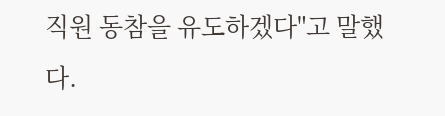직원 동참을 유도하겠다"고 말했다.